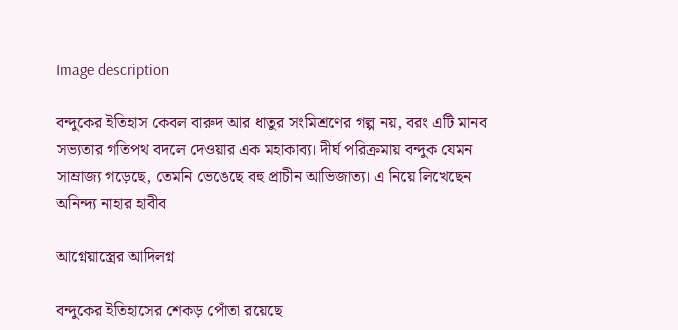Image description

বন্দুকের ইতিহাস কেবল বারুদ আর ধাতুর সংমিশ্রণের গল্প নয়, বরং এটি মানব সভ্যতার গতিপথ বদলে দেওয়ার এক মহাকাব্য। দীর্ঘ পরিক্রমায় বন্দুক যেমন সাম্রাজ্য গড়েছে, তেমনি ভেঙেছে বহু প্রাচীন আভিজাত্য। এ নিয়ে লিখেছেন অনিন্দ্য নাহার হাবীব

আগ্নেয়াস্ত্রের আদিলগ্ন

বন্দুকের ইতিহাসের শেকড় পোঁতা রয়েছে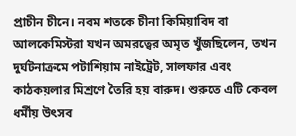প্রাচীন চীনে। নবম শতকে চীনা কিমিয়াবিদ বা আলকেমিস্টরা যখন অমরত্বের অমৃত খুঁজছিলেন, তখন দুর্ঘটনাক্রমে পটাশিয়াম নাইট্রেট, সালফার এবং কাঠকয়লার মিশ্রণে তৈরি হয় বারুদ। শুরুতে এটি কেবল ধর্মীয় উৎসব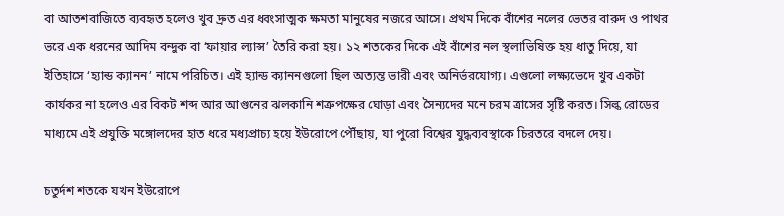বা আতশবাজিতে ব্যবহৃত হলেও খুব দ্রুত এর ধ্বংসাত্মক ক্ষমতা মানুষের নজরে আসে। প্রথম দিকে বাঁশের নলের ভেতর বারুদ ও পাথর ভরে এক ধরনের আদিম বন্দুক বা ‘ফায়ার ল্যান্স’ তৈরি করা হয়। ১২ শতকের দিকে এই বাঁশের নল স্থলাভিষিক্ত হয় ধাতু দিয়ে, যা ইতিহাসে ‘হ্যান্ড ক্যানন’ নামে পরিচিত। এই হ্যান্ড ক্যাননগুলো ছিল অত্যন্ত ভারী এবং অনির্ভরযোগ্য। এগুলো লক্ষ্যভেদে খুব একটা কার্যকর না হলেও এর বিকট শব্দ আর আগুনের ঝলকানি শত্রুপক্ষের ঘোড়া এবং সৈন্যদের মনে চরম ত্রাসের সৃষ্টি করত। সিল্ক রোডের মাধ্যমে এই প্রযুক্তি মঙ্গোলদের হাত ধরে মধ্যপ্রাচ্য হয়ে ইউরোপে পৌঁছায়, যা পুরো বিশ্বের যুদ্ধব্যবস্থাকে চিরতরে বদলে দেয়।

চতুর্দশ শতকে যখন ইউরোপে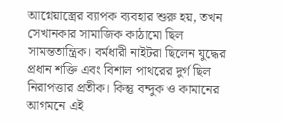আগ্নেয়াস্ত্রের ব্যাপক ব্যবহার শুরু হয়, তখন সেখানকার সামাজিক কাঠামো ছিল সামন্ততান্ত্রিক। বর্মধারী নাইটরা ছিলেন যুদ্ধের প্রধান শক্তি এবং বিশাল পাথরের দুর্গ ছিল নিরাপত্তার প্রতীক। কিন্তু বন্দুক ও কামানের আগমনে এই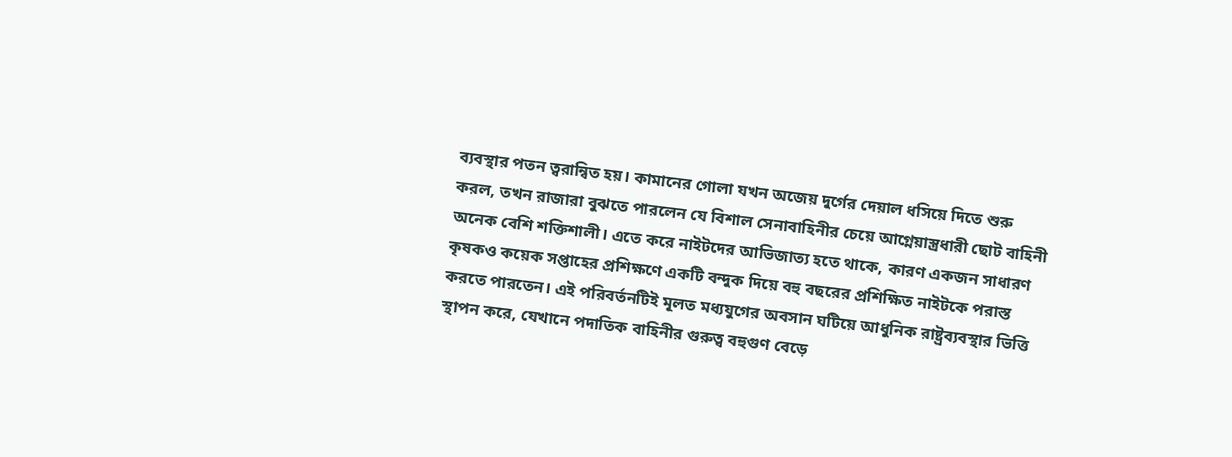ব্যবস্থার পতন ত্বরান্বিত হয়। কামানের গোলা যখন অজেয় দুর্গের দেয়াল ধসিয়ে দিতে শুরু করল, তখন রাজারা বুঝতে পারলেন যে বিশাল সেনাবাহিনীর চেয়ে আগ্নেয়াস্ত্রধারী ছোট বাহিনী অনেক বেশি শক্তিশালী। এতে করে নাইটদের আভিজাত্য হতে থাকে, কারণ একজন সাধারণ কৃষকও কয়েক সপ্তাহের প্রশিক্ষণে একটি বন্দুক দিয়ে বহু বছরের প্রশিক্ষিত নাইটকে পরাস্ত করতে পারতেন। এই পরিবর্তনটিই মূলত মধ্যযুগের অবসান ঘটিয়ে আধুনিক রাষ্ট্রব্যবস্থার ভিত্তি স্থাপন করে, যেখানে পদাতিক বাহিনীর গুরুত্ব বহুগুণ বেড়ে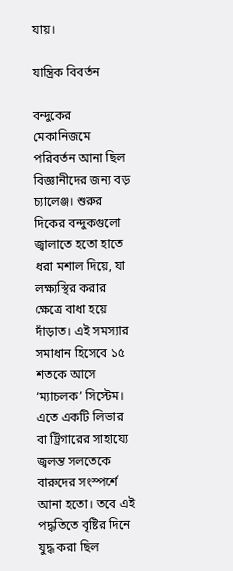যায়।

যান্ত্রিক বিবর্তন

বন্দুকের মেকানিজমে পরিবর্তন আনা ছিল বিজ্ঞানীদের জন্য বড় চ্যালেঞ্জ। শুরুর দিকের বন্দুকগুলো জ্বালাতে হতো হাতে ধরা মশাল দিয়ে, যা লক্ষ্যস্থির করার ক্ষেত্রে বাধা হয়ে দাঁড়াত। এই সমস্যার সমাধান হিসেবে ১৫ শতকে আসে ‘ম্যাচলক’ সিস্টেম। এতে একটি লিভার বা ট্রিগারের সাহায্যে জ্বলন্ত সলতেকে বারুদের সংস্পর্শে আনা হতো। তবে এই পদ্ধতিতে বৃষ্টির দিনে যুদ্ধ করা ছিল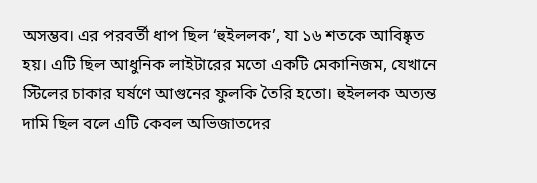অসম্ভব। এর পরবর্তী ধাপ ছিল ‘হুইললক’, যা ১৬ শতকে আবিষ্কৃত হয়। এটি ছিল আধুনিক লাইটারের মতো একটি মেকানিজম, যেখানে স্টিলের চাকার ঘর্ষণে আগুনের ফুলকি তৈরি হতো। হুইললক অত্যন্ত দামি ছিল বলে এটি কেবল অভিজাতদের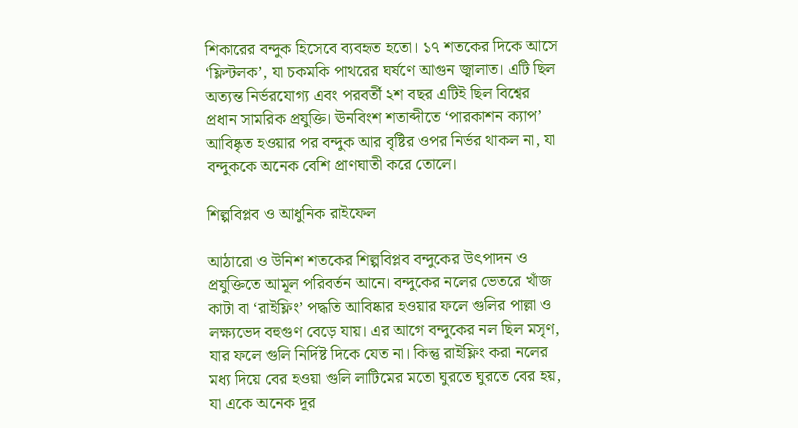শিকারের বন্দুক হিসেবে ব্যবহৃত হতো। ১৭ শতকের দিকে আসে ‘ফ্লিন্টলক’, যা চকমকি পাথরের ঘর্ষণে আগুন জ্বালাত। এটি ছিল অত্যন্ত নির্ভরযোগ্য এবং পরবর্তী ২শ বছর এটিই ছিল বিশ্বের প্রধান সামরিক প্রযুক্তি। ঊনবিংশ শতাব্দীতে ‘পারকাশন ক্যাপ’ আবিষ্কৃত হওয়ার পর বন্দুক আর বৃষ্টির ওপর নির্ভর থাকল না, যা বন্দুককে অনেক বেশি প্রাণঘাতী করে তোলে।

শিল্পবিপ্লব ও আধুনিক রাইফেল

আঠারো ও উনিশ শতকের শিল্পবিপ্লব বন্দুকের উৎপাদন ও প্রযুক্তিতে আমূল পরিবর্তন আনে। বন্দুকের নলের ভেতরে খাঁজ কাটা বা ‘রাইফ্লিং’ পদ্ধতি আবিষ্কার হওয়ার ফলে গুলির পাল্লা ও লক্ষ্যভেদ বহুগুণ বেড়ে যায়। এর আগে বন্দুকের নল ছিল মসৃণ, যার ফলে গুলি নির্দিষ্ট দিকে যেত না। কিন্তু রাইফ্লিং করা নলের মধ্য দিয়ে বের হওয়া গুলি লাটিমের মতো ঘুরতে ঘুরতে বের হয়, যা একে অনেক দূর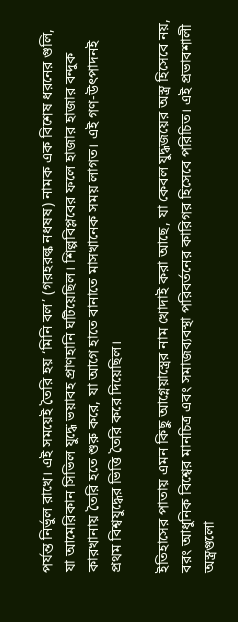পর্যন্ত নির্ভুল রাখে। এই সময়েই তৈরি হয় ‘মিনি বল’ (গরহরল্ক নধষষ) নামক এক বিশেষ ধরনের গুলি, যা আমেরিকান সিভিল যুদ্ধে ভয়াবহ প্রাণহানি ঘটিয়েছিল। শিল্পবিপ্লবের ফলে হাজার হাজার বন্দুক কারখানায় তৈরি হতে শুরু করে, যা আগে হাতে বানাতে মাসখানেক সময় লাগত। এই গণ-উৎপাদনই প্রথম বিশ্বযুদ্ধের ভিত্তি তৈরি করে দিয়েছিল।

ইতিহাসের পাতায় এমন কিছু আগ্নেয়াস্ত্রের নাম খোদাই করা আছে, যা কেবল যুদ্ধজয়ের অস্ত্র হিসেবে নয়, বরং আধুনিক বিশ্বের মানচিত্র এবং সমাজব্যবস্থা পরিবর্তনের কারিগর হিসেবে পরিচিত। এই প্রভাবশালী অস্ত্রগুলো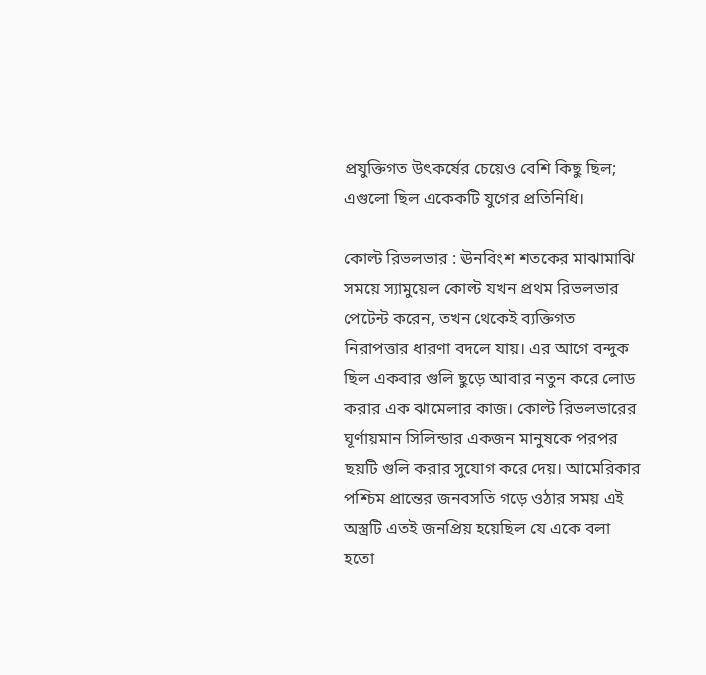প্রযুক্তিগত উৎকর্ষের চেয়েও বেশি কিছু ছিল; এগুলো ছিল একেকটি যুগের প্রতিনিধি।

কোল্ট রিভলভার : ঊনবিংশ শতকের মাঝামাঝি সময়ে স্যামুয়েল কোল্ট যখন প্রথম রিভলভার পেটেন্ট করেন, তখন থেকেই ব্যক্তিগত নিরাপত্তার ধারণা বদলে যায়। এর আগে বন্দুক ছিল একবার গুলি ছুড়ে আবার নতুন করে লোড করার এক ঝামেলার কাজ। কোল্ট রিভলভারের ঘূর্ণায়মান সিলিন্ডার একজন মানুষকে পরপর ছয়টি গুলি করার সুযোগ করে দেয়। আমেরিকার পশ্চিম প্রান্তের জনবসতি গড়ে ওঠার সময় এই অস্ত্রটি এতই জনপ্রিয় হয়েছিল যে একে বলা হতো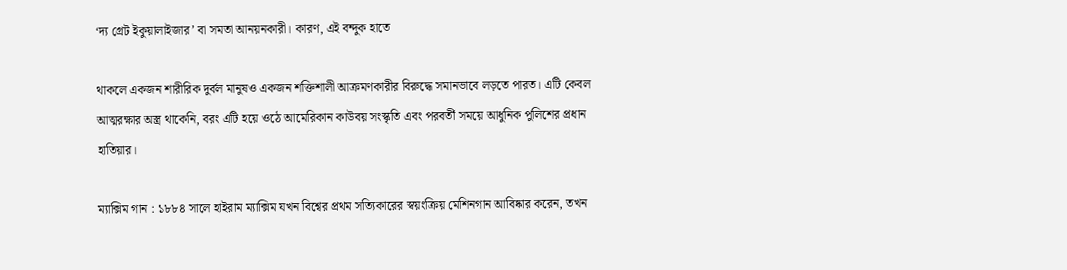‘দ্য গ্রেট ইকুয়ালাইজার’ বা সমতা আনয়নকারী। কারণ, এই বন্দুক হাতে

থাকলে একজন শারীরিক দুর্বল মানুষও একজন শক্তিশালী আক্রমণকারীর বিরুদ্ধে সমানভাবে লড়তে পারত। এটি কেবল আত্মরক্ষার অস্ত্র থাকেনি, বরং এটি হয়ে ওঠে আমেরিকান কাউবয় সংস্কৃতি এবং পরবর্তী সময়ে আধুনিক পুলিশের প্রধান হাতিয়ার।

ম্যাক্সিম গান : ১৮৮৪ সালে হাইরাম ম্যাক্সিম যখন বিশ্বের প্রথম সত্যিকারের স্বয়ংক্রিয় মেশিনগান আবিষ্কার করেন, তখন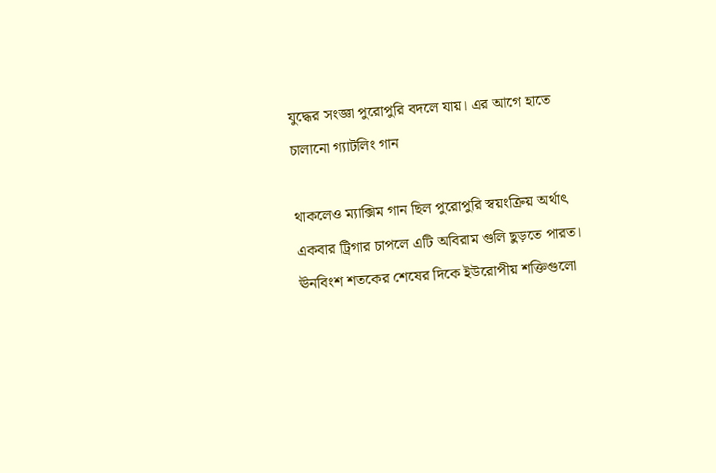যুদ্ধের সংজ্ঞা পুরোপুরি বদলে যায়। এর আগে হাতে চালানো গ্যাটলিং গান

থাকলেও ম্যাক্সিম গান ছিল পুরোপুরি স্বয়ংক্রিয় অর্থাৎ একবার ট্রিগার চাপলে এটি অবিরাম গুলি ছুড়তে পারত। ঊনবিংশ শতকের শেষের দিকে ইউরোপীয় শক্তিগুলো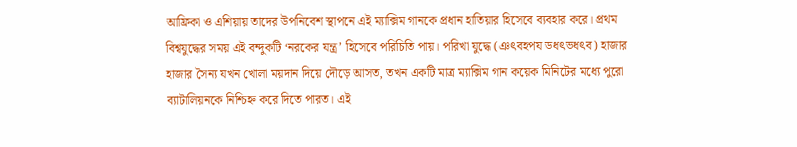আফ্রিকা ও এশিয়ায় তাদের উপনিবেশ স্থাপনে এই ম্যাক্সিম গানকে প্রধান হাতিয়ার হিসেবে ব্যবহার করে। প্রথম বিশ্বযুদ্ধের সময় এই বন্দুকটি ‘নরকের যন্ত্র’ হিসেবে পরিচিতি পায়। পরিখা যুদ্ধে (ঞৎবহপয ডধৎভধৎব) হাজার হাজার সৈন্য যখন খোলা ময়দান দিয়ে দৌড়ে আসত, তখন একটি মাত্র ম্যাক্সিম গান কয়েক মিনিটের মধ্যে পুরো ব্যাটালিয়নকে নিশ্চিহ্ন করে দিতে পারত। এই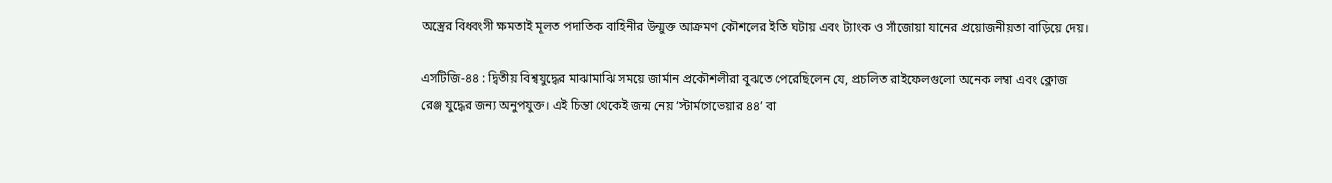অস্ত্রের বিধ্বংসী ক্ষমতাই মূলত পদাতিক বাহিনীর উন্মুক্ত আক্রমণ কৌশলের ইতি ঘটায় এবং ট্যাংক ও সাঁজোয়া যানের প্রয়োজনীয়তা বাড়িয়ে দেয়।

এসটিজি-৪৪ : দ্বিতীয় বিশ্বযুদ্ধের মাঝামাঝি সময়ে জার্মান প্রকৌশলীরা বুঝতে পেরেছিলেন যে, প্রচলিত রাইফেলগুলো অনেক লম্বা এবং ক্লোজ রেঞ্জ যুদ্ধের জন্য অনুপযুক্ত। এই চিন্তা থেকেই জন্ম নেয় ‘স্টার্মগেভেয়ার ৪৪’ বা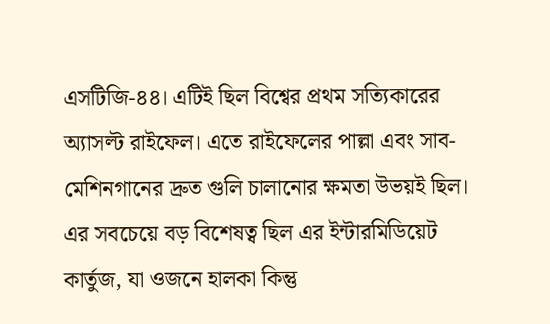এসটিজি-৪৪। এটিই ছিল বিশ্বের প্রথম সত্যিকারের অ্যাসল্ট রাইফেল। এতে রাইফেলের পাল্লা এবং সাব-মেশিনগানের দ্রুত গুলি চালানোর ক্ষমতা উভয়ই ছিল। এর সবচেয়ে বড় বিশেষত্ব ছিল এর ইন্টারমিডিয়েট কার্তুজ, যা ওজনে হালকা কিন্তু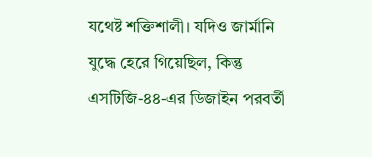যথেষ্ট শক্তিশালী। যদিও জার্মানি যুদ্ধে হেরে গিয়েছিল, কিন্তু এসটিজি-৪৪-এর ডিজাইন পরবর্তী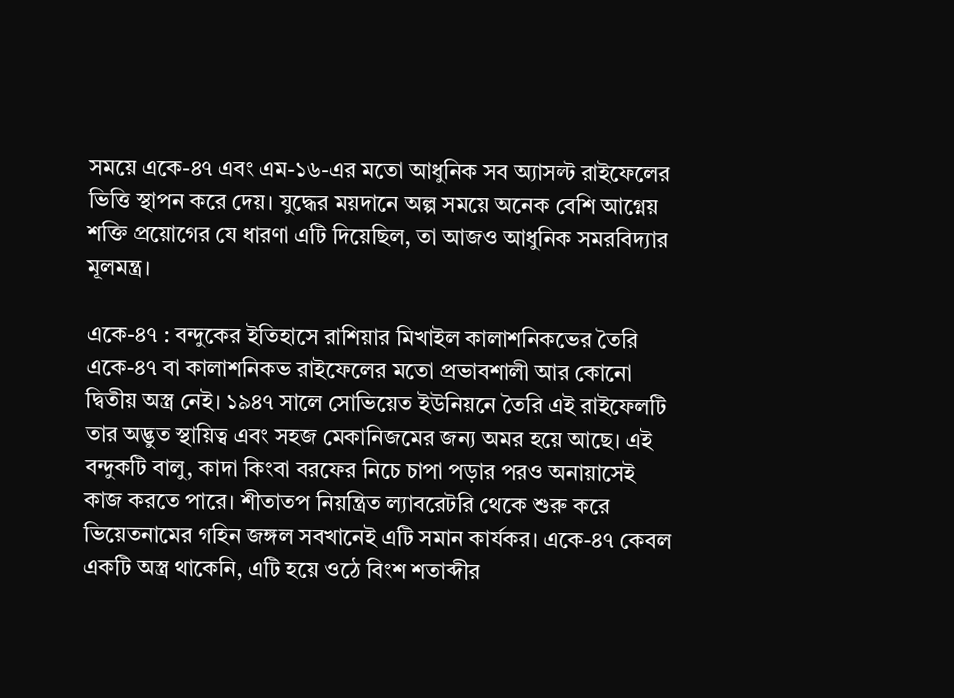সময়ে একে-৪৭ এবং এম-১৬-এর মতো আধুনিক সব অ্যাসল্ট রাইফেলের ভিত্তি স্থাপন করে দেয়। যুদ্ধের ময়দানে অল্প সময়ে অনেক বেশি আগ্নেয় শক্তি প্রয়োগের যে ধারণা এটি দিয়েছিল, তা আজও আধুনিক সমরবিদ্যার মূলমন্ত্র।

একে-৪৭ : বন্দুকের ইতিহাসে রাশিয়ার মিখাইল কালাশনিকভের তৈরি একে-৪৭ বা কালাশনিকভ রাইফেলের মতো প্রভাবশালী আর কোনো দ্বিতীয় অস্ত্র নেই। ১৯৪৭ সালে সোভিয়েত ইউনিয়নে তৈরি এই রাইফেলটি তার অদ্ভুত স্থায়িত্ব এবং সহজ মেকানিজমের জন্য অমর হয়ে আছে। এই বন্দুকটি বালু, কাদা কিংবা বরফের নিচে চাপা পড়ার পরও অনায়াসেই কাজ করতে পারে। শীতাতপ নিয়ন্ত্রিত ল্যাবরেটরি থেকে শুরু করে ভিয়েতনামের গহিন জঙ্গল সবখানেই এটি সমান কার্যকর। একে-৪৭ কেবল একটি অস্ত্র থাকেনি, এটি হয়ে ওঠে বিংশ শতাব্দীর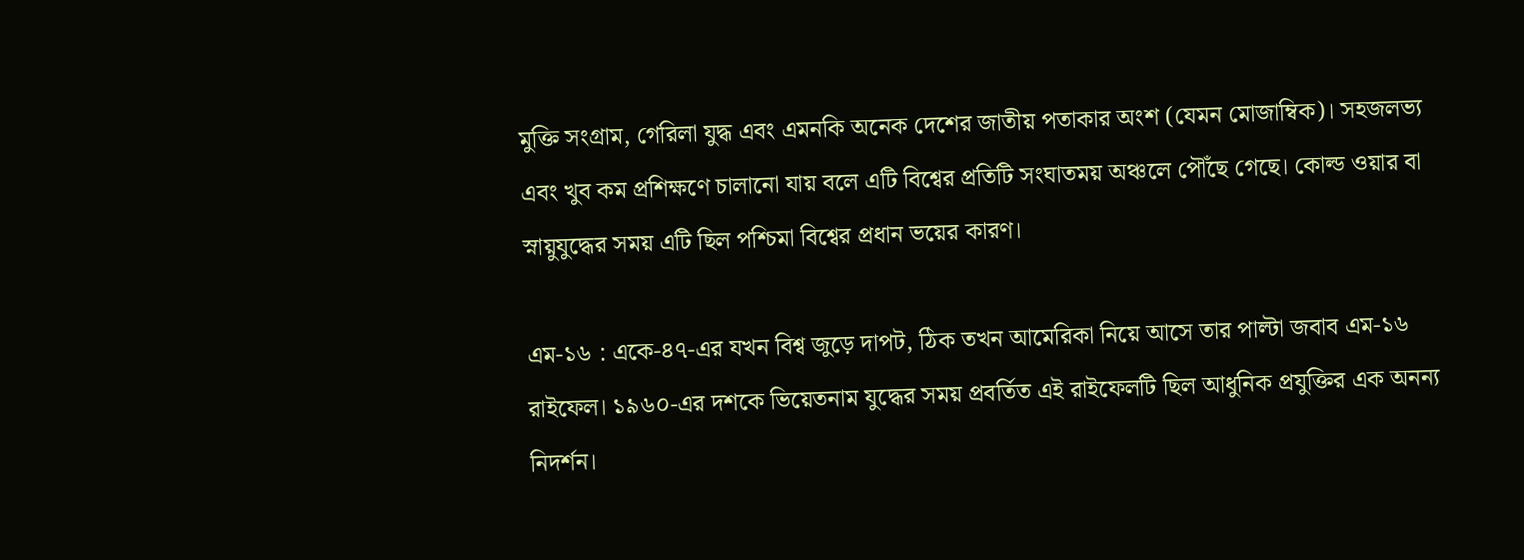মুক্তি সংগ্রাম, গেরিলা যুদ্ধ এবং এমনকি অনেক দেশের জাতীয় পতাকার অংশ (যেমন মোজাম্বিক)। সহজলভ্য এবং খুব কম প্রশিক্ষণে চালানো যায় বলে এটি বিশ্বের প্রতিটি সংঘাতময় অঞ্চলে পৌঁছে গেছে। কোল্ড ওয়ার বা স্নায়ুযুদ্ধের সময় এটি ছিল পশ্চিমা বিশ্বের প্রধান ভয়ের কারণ।

এম-১৬ : একে-৪৭-এর যখন বিশ্ব জুড়ে দাপট, ঠিক তখন আমেরিকা নিয়ে আসে তার পাল্টা জবাব এম-১৬ রাইফেল। ১৯৬০-এর দশকে ভিয়েতনাম যুদ্ধের সময় প্রবর্তিত এই রাইফেলটি ছিল আধুনিক প্রযুক্তির এক অনন্য নিদর্শন।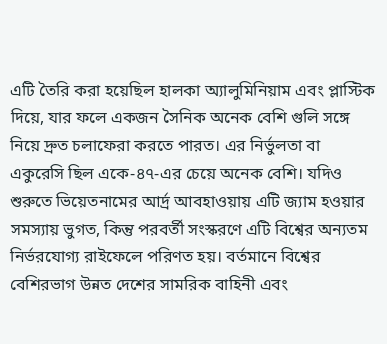এটি তৈরি করা হয়েছিল হালকা অ্যালুমিনিয়াম এবং প্লাস্টিক দিয়ে, যার ফলে একজন সৈনিক অনেক বেশি গুলি সঙ্গে নিয়ে দ্রুত চলাফেরা করতে পারত। এর নির্ভুলতা বা একুরেসি ছিল একে-৪৭-এর চেয়ে অনেক বেশি। যদিও শুরুতে ভিয়েতনামের আর্দ্র আবহাওয়ায় এটি জ্যাম হওয়ার সমস্যায় ভুগত, কিন্তু পরবর্তী সংস্করণে এটি বিশ্বের অন্যতম নির্ভরযোগ্য রাইফেলে পরিণত হয়। বর্তমানে বিশ্বের বেশিরভাগ উন্নত দেশের সামরিক বাহিনী এবং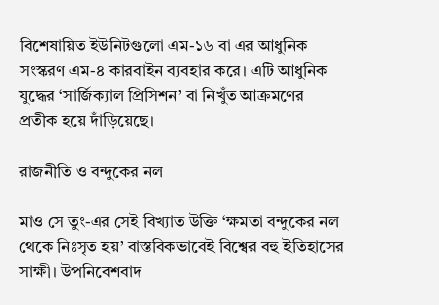বিশেষায়িত ইউনিটগুলো এম-১৬ বা এর আধুনিক সংস্করণ এম-৪ কারবাইন ব্যবহার করে। এটি আধুনিক যুদ্ধের ‘সার্জিক্যাল প্রিসিশন’ বা নিখুঁত আক্রমণের প্রতীক হয়ে দাঁড়িয়েছে।

রাজনীতি ও বন্দুকের নল

মাও সে তুং-এর সেই বিখ্যাত উক্তি ‘ক্ষমতা বন্দুকের নল থেকে নিঃসৃত হয়’ বাস্তবিকভাবেই বিশ্বের বহু ইতিহাসের সাক্ষী। উপনিবেশবাদ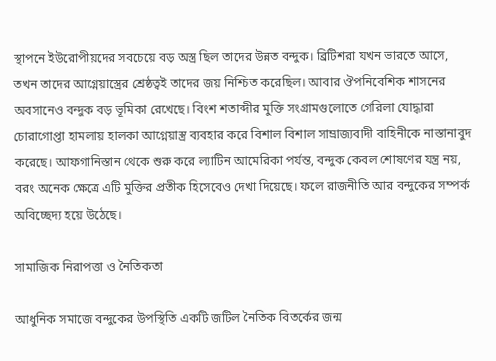স্থাপনে ইউরোপীয়দের সবচেয়ে বড় অস্ত্র ছিল তাদের উন্নত বন্দুক। ব্রিটিশরা যখন ভারতে আসে, তখন তাদের আগ্নেয়াস্ত্রের শ্রেষ্ঠত্বই তাদের জয় নিশ্চিত করেছিল। আবার ঔপনিবেশিক শাসনের অবসানেও বন্দুক বড় ভূমিকা রেখেছে। বিংশ শতাব্দীর মুক্তি সংগ্রামগুলোতে গেরিলা যোদ্ধারা চোরাগোপ্তা হামলায় হালকা আগ্নেয়াস্ত্র ব্যবহার করে বিশাল বিশাল সাম্রাজ্যবাদী বাহিনীকে নাস্তানাবুদ করেছে। আফগানিস্তান থেকে শুরু করে ল্যাটিন আমেরিকা পর্যন্ত, বন্দুক কেবল শোষণের যন্ত্র নয়, বরং অনেক ক্ষেত্রে এটি মুক্তির প্রতীক হিসেবেও দেখা দিয়েছে। ফলে রাজনীতি আর বন্দুকের সম্পর্ক অবিচ্ছেদ্য হয়ে উঠেছে।

সামাজিক নিরাপত্তা ও নৈতিকতা

আধুনিক সমাজে বন্দুকের উপস্থিতি একটি জটিল নৈতিক বিতর্কের জন্ম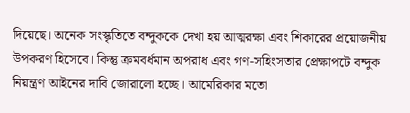দিয়েছে। অনেক সংস্কৃতিতে বন্দুককে দেখা হয় আত্মরক্ষা এবং শিকারের প্রয়োজনীয় উপকরণ হিসেবে। কিন্তু ক্রমবর্ধমান অপরাধ এবং গণ-সহিংসতার প্রেক্ষাপটে বন্দুক নিয়ন্ত্রণ আইনের দাবি জোরালো হচ্ছে। আমেরিকার মতো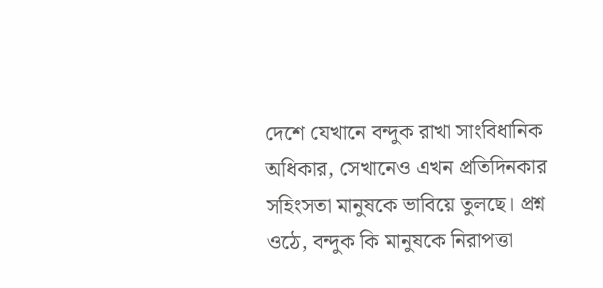দেশে যেখানে বন্দুক রাখা সাংবিধানিক অধিকার, সেখানেও এখন প্রতিদিনকার সহিংসতা মানুষকে ভাবিয়ে তুলছে। প্রশ্ন ওঠে, বন্দুক কি মানুষকে নিরাপত্তা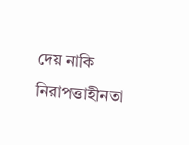দেয় নাকি নিরাপত্তাহীনতা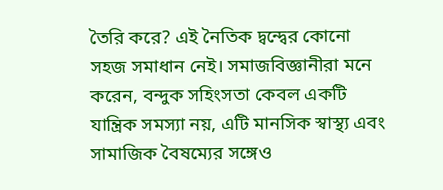তৈরি করে? এই নৈতিক দ্বন্দ্বের কোনো সহজ সমাধান নেই। সমাজবিজ্ঞানীরা মনে করেন, বন্দুক সহিংসতা কেবল একটি যান্ত্রিক সমস্যা নয়, এটি মানসিক স্বাস্থ্য এবং সামাজিক বৈষম্যের সঙ্গেও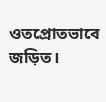ওতপ্রোতভাবে জড়িত।